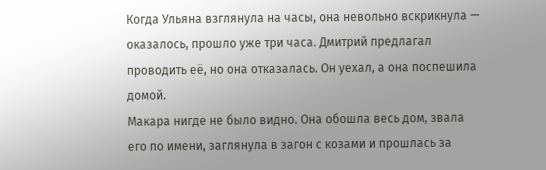Когда Ульяна взглянула на часы, она невольно вскрикнула — оказалось, прошло уже три часа. Дмитрий предлагал проводить её, но она отказалась. Он уехал, а она поспешила домой.
Макара нигде не было видно. Она обошла весь дом, звала его по имени, заглянула в загон с козами и прошлась за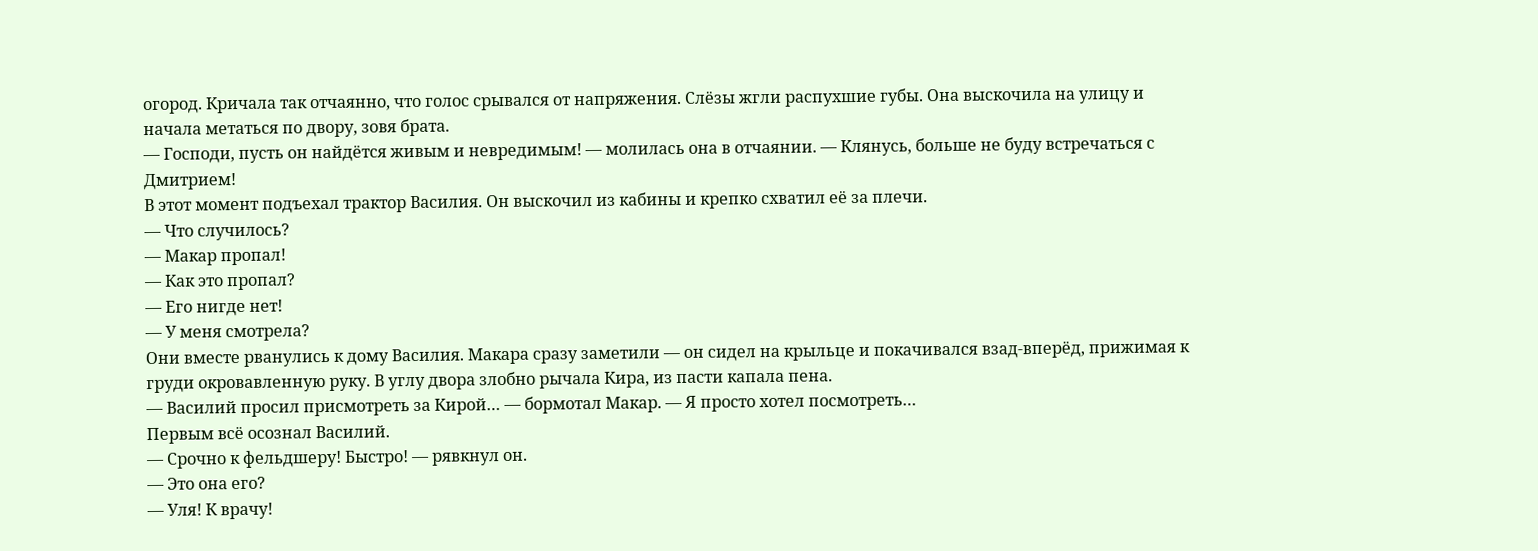огород. Кричала так отчаянно, что голос срывался от напряжения. Слёзы жгли распухшие губы. Она выскочила на улицу и начала метаться по двору, зовя брата.
— Господи, пусть он найдётся живым и невредимым! — молилась она в отчаянии. — Клянусь, больше не буду встречаться с Дмитрием!
В этот момент подъехал трактор Василия. Он выскочил из кабины и крепко схватил её за плечи.
— Что случилось?
— Макар пропал!
— Как это пропал?
— Его нигде нет!
— У меня смотрела?
Они вместе рванулись к дому Василия. Макара сразу заметили — он сидел на крыльце и покачивался взад-вперёд, прижимая к груди окровавленную руку. В углу двора злобно рычала Кира, из пасти капала пена.
— Василий просил присмотреть за Кирой… — бормотал Макар. — Я просто хотел посмотреть…
Первым всё осознал Василий.
— Срочно к фельдшеру! Быстро! — рявкнул он.
— Это она его?
— Уля! К врачу!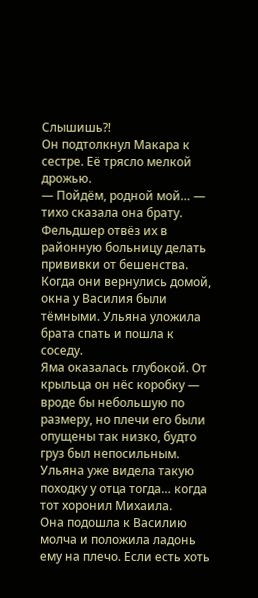Слышишь?!
Он подтолкнул Макара к сестре. Её трясло мелкой дрожью.
— Пойдём, родной мой… — тихо сказала она брату.
Фельдшер отвёз их в районную больницу делать прививки от бешенства. Когда они вернулись домой, окна у Василия были тёмными. Ульяна уложила брата спать и пошла к соседу.
Яма оказалась глубокой. От крыльца он нёс коробку — вроде бы небольшую по размеру, но плечи его были опущены так низко, будто груз был непосильным. Ульяна уже видела такую походку у отца тогда… когда тот хоронил Михаила.
Она подошла к Василию молча и положила ладонь ему на плечо. Если есть хоть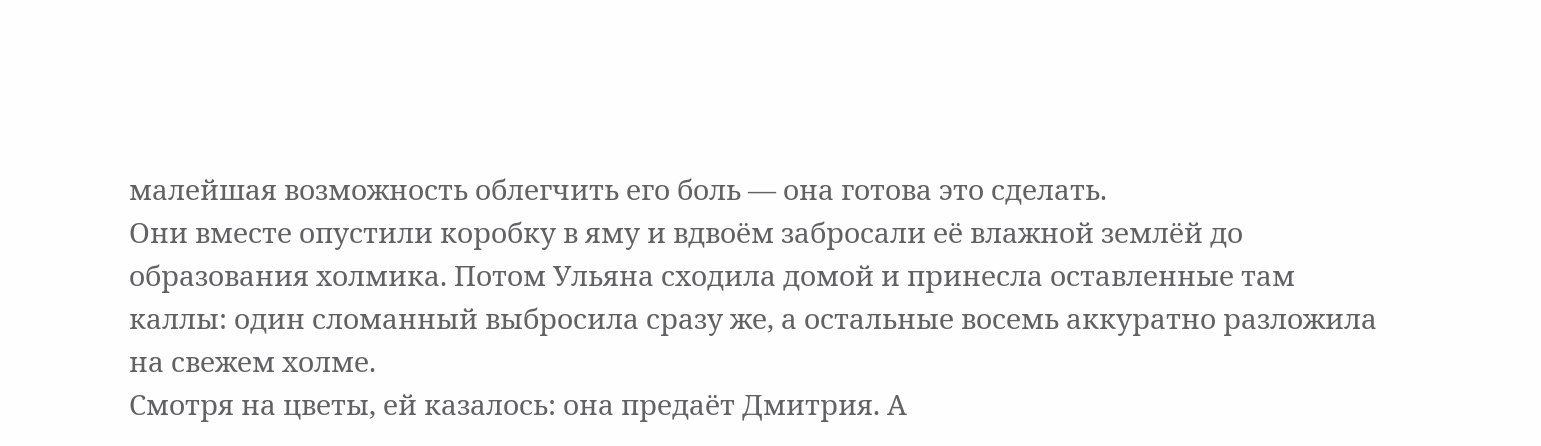малейшая возможность облегчить его боль — она готова это сделать.
Они вместе опустили коробку в яму и вдвоём забросали её влажной землёй до образования холмика. Потом Ульяна сходила домой и принесла оставленные там каллы: один сломанный выбросила сразу же, а остальные восемь аккуратно разложила на свежем холме.
Смотря на цветы, ей казалось: она предаёт Дмитрия. А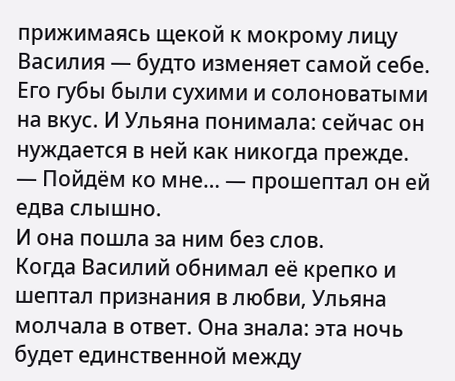прижимаясь щекой к мокрому лицу Василия — будто изменяет самой себе.
Его губы были сухими и солоноватыми на вкус. И Ульяна понимала: сейчас он нуждается в ней как никогда прежде.
— Пойдём ко мне… — прошептал он ей едва слышно.
И она пошла за ним без слов.
Когда Василий обнимал её крепко и шептал признания в любви, Ульяна молчала в ответ. Она знала: эта ночь будет единственной между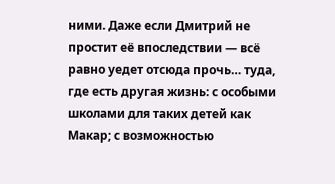ними. Даже если Дмитрий не простит её впоследствии — всё равно уедет отсюда прочь… туда, где есть другая жизнь: с особыми школами для таких детей как Макар; с возможностью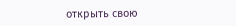открыть свою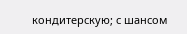кондитерскую; с шансом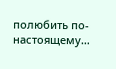полюбить по-настоящему…